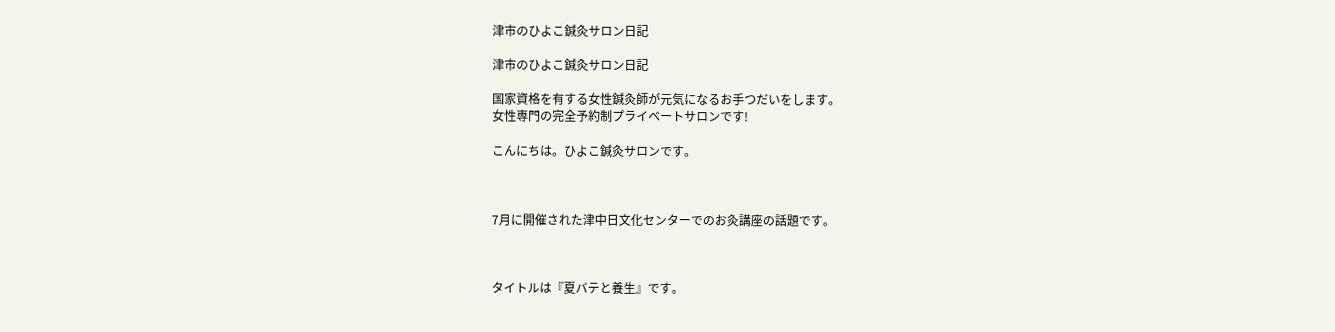津市のひよこ鍼灸サロン日記

津市のひよこ鍼灸サロン日記

国家資格を有する女性鍼灸師が元気になるお手つだいをします。
女性専門の完全予約制プライベートサロンです!

こんにちは。ひよこ鍼灸サロンです。



7月に開催された津中日文化センターでのお灸講座の話題です。



タイトルは『夏バテと養生』です。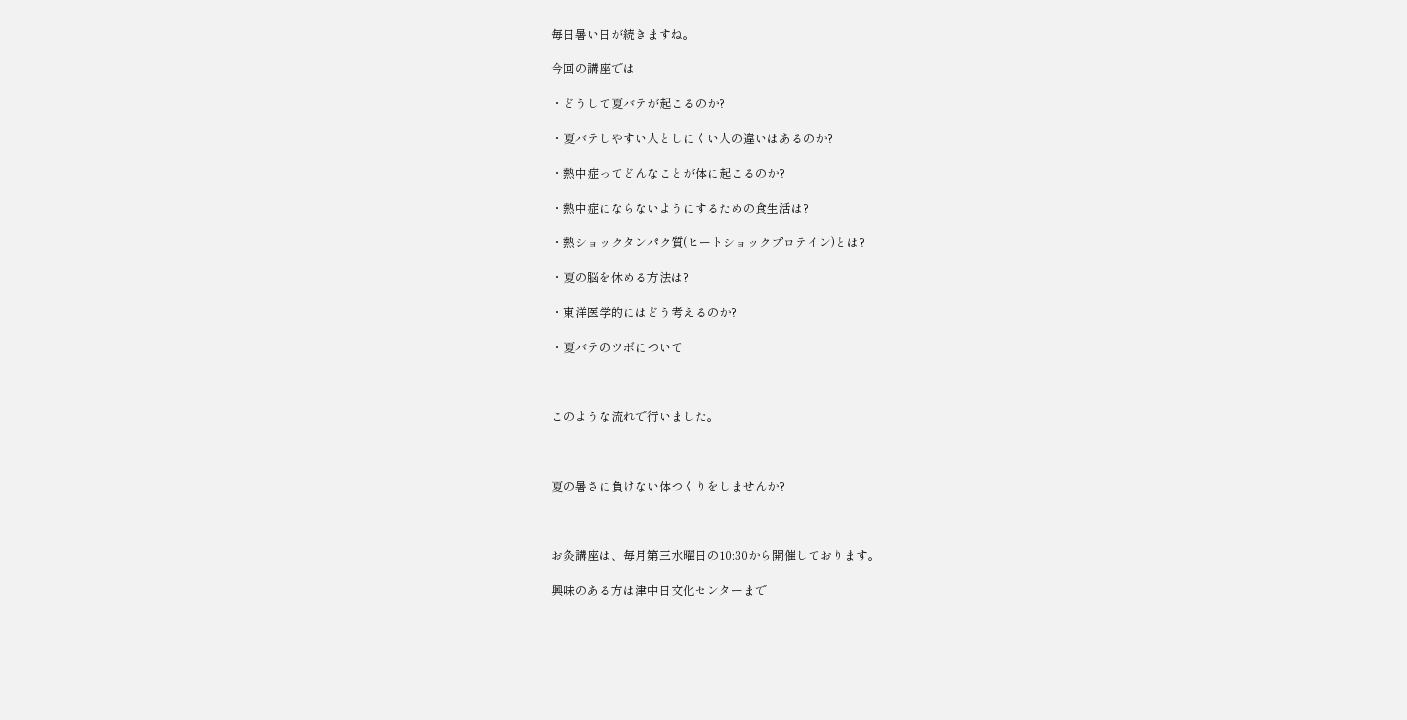毎日暑い日が続きますね。

今回の講座では

・どうして夏バテが起こるのか?

・夏バテしやすい人としにくい人の違いはあるのか?

・熱中症ってどんなことが体に起こるのか?

・熱中症にならないようにするための食生活は?

・熱ショックタンパク質(ヒートショックプロテイン)とは?

・夏の脳を休める方法は?

・東洋医学的にはどう考えるのか?

・夏バテのツボについて



このような流れで行いました。



夏の暑さに負けない体つくりをしませんか?



お灸講座は、毎月第三水曜日の10:30から開催しております。

興味のある方は津中日文化センターまで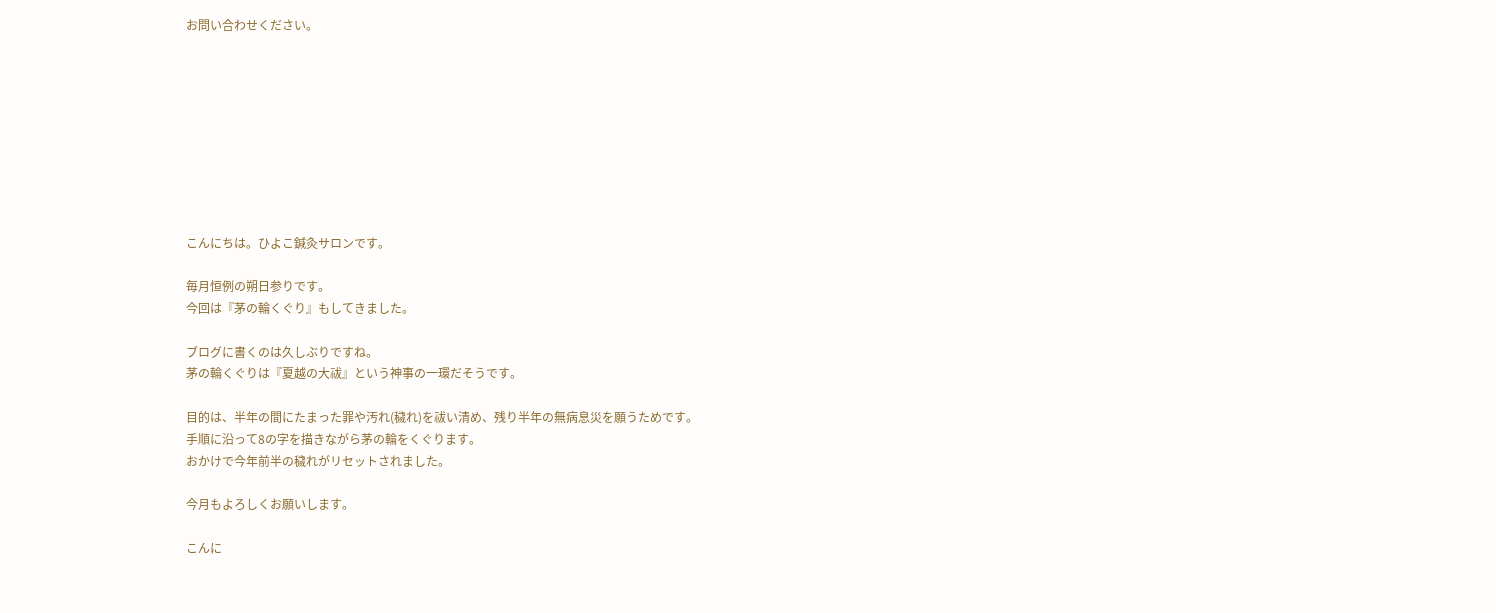お問い合わせください。









こんにちは。ひよこ鍼灸サロンです。

毎月恒例の朔日参りです。
今回は『茅の輪くぐり』もしてきました。

ブログに書くのは久しぶりですね。
茅の輪くぐりは『夏越の大祓』という神事の一環だそうです。

目的は、半年の間にたまった罪や汚れ(穢れ)を祓い清め、残り半年の無病息災を願うためです。
手順に沿って8の字を描きながら茅の輪をくぐります。
おかけで今年前半の穢れがリセットされました。

今月もよろしくお願いします。

こんに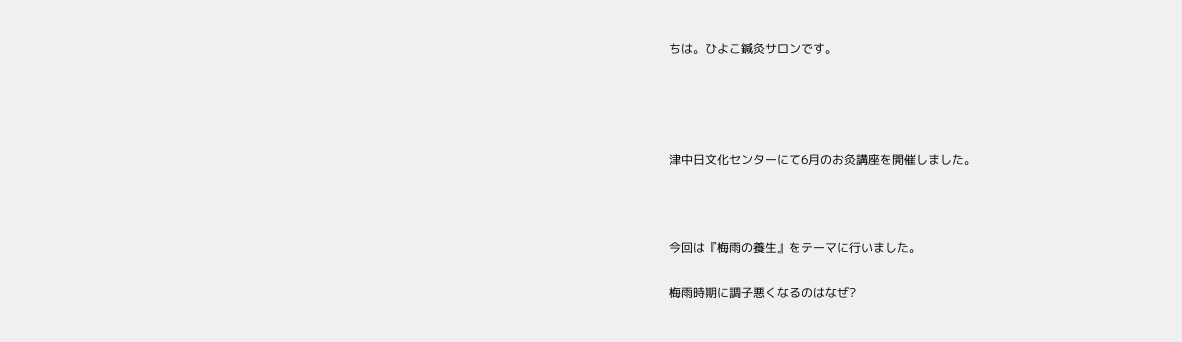ちは。ひよこ鍼灸サロンです。




津中日文化センターにて6月のお灸講座を開催しました。



今回は『梅雨の養生』をテーマに行いました。

梅雨時期に調子悪くなるのはなぜ?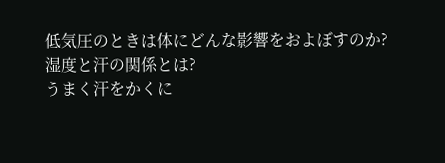低気圧のときは体にどんな影響をおよぼすのか?
湿度と汗の関係とは?
うまく汗をかくに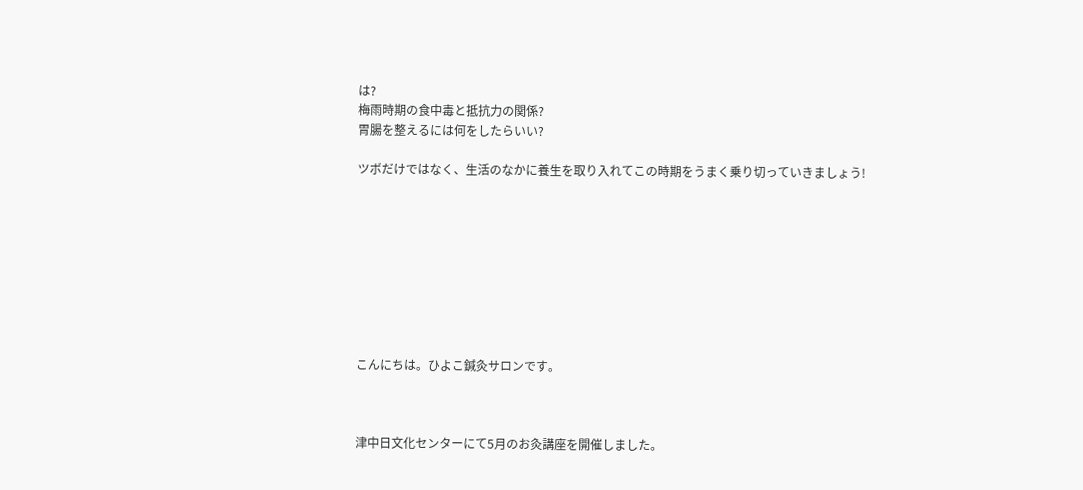は?
梅雨時期の食中毒と抵抗力の関係?
胃腸を整えるには何をしたらいい?

ツボだけではなく、生活のなかに養生を取り入れてこの時期をうまく乗り切っていきましょう!









こんにちは。ひよこ鍼灸サロンです。



津中日文化センターにて5月のお灸講座を開催しました。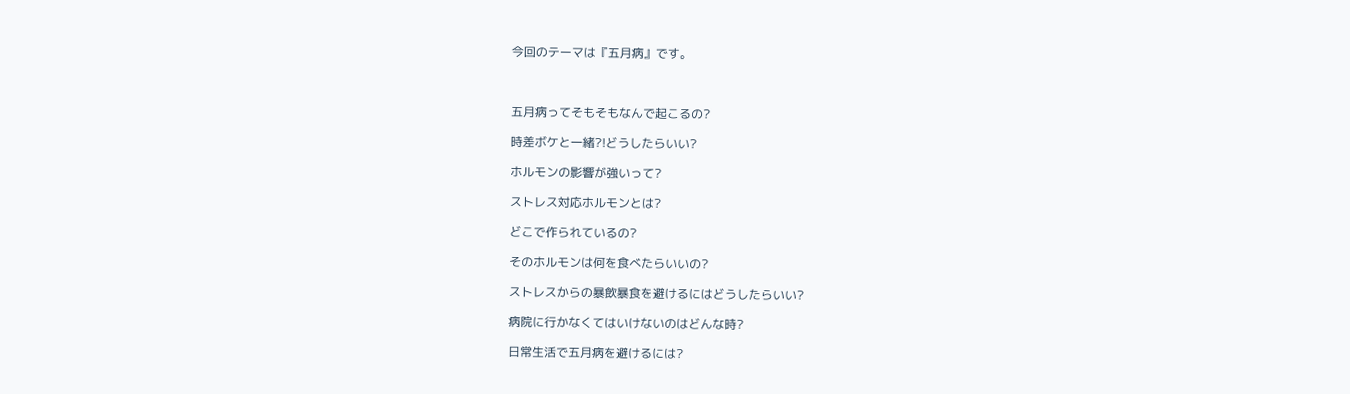今回のテーマは『五月病』です。



五月病ってそもそもなんで起こるの?

時差ボケと一緒?!どうしたらいい?

ホルモンの影響が強いって?

ストレス対応ホルモンとは?

どこで作られているの?

そのホルモンは何を食べたらいいの?

ストレスからの暴飲暴食を避けるにはどうしたらいい?

病院に行かなくてはいけないのはどんな時?

日常生活で五月病を避けるには?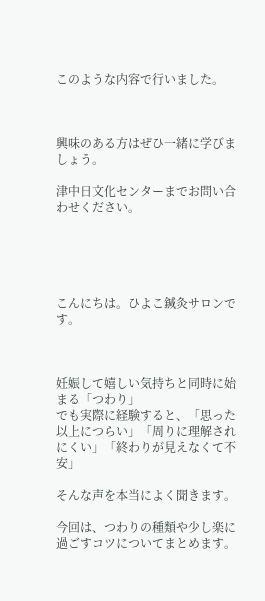このような内容で行いました。



興味のある方はぜひ一緒に学びましょう。

津中日文化センターまでお問い合わせください。





こんにちは。ひよこ鍼灸サロンです。



妊娠して嬉しい気持ちと同時に始まる「つわり」
でも実際に経験すると、「思った以上につらい」「周りに理解されにくい」「終わりが見えなくて不安」

そんな声を本当によく聞きます。

今回は、つわりの種類や少し楽に過ごすコツについてまとめます。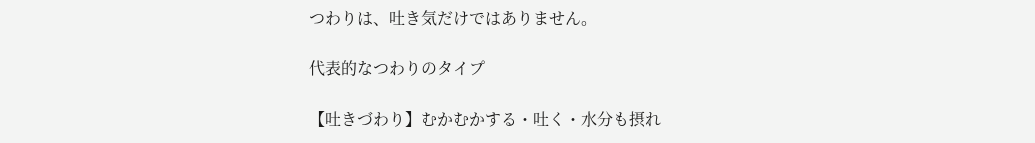つわりは、吐き気だけではありません。

代表的なつわりのタイプ

【吐きづわり】むかむかする・吐く・水分も摂れ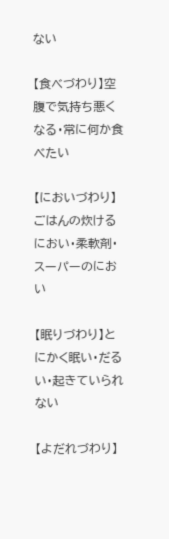ない

【食べづわり】空腹で気持ち悪くなる・常に何か食べたい

【においづわり】ごはんの炊けるにおい・柔軟剤・スーパーのにおい

【眠りづわり】とにかく眠い・だるい・起きていられない

【よだれづわり】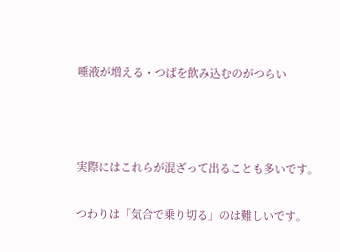唾液が増える・つばを飲み込むのがつらい



実際にはこれらが混ざって出ることも多いです。

つわりは「気合で乗り切る」のは難しいです。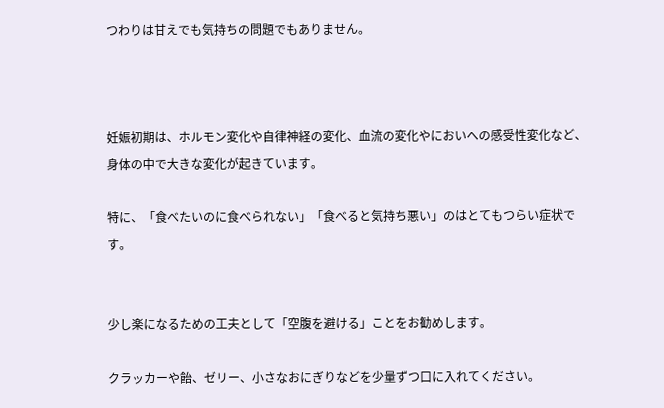つわりは甘えでも気持ちの問題でもありません。



妊娠初期は、ホルモン変化や自律神経の変化、血流の変化やにおいへの感受性変化など、身体の中で大きな変化が起きています。

特に、「食べたいのに食べられない」「食べると気持ち悪い」のはとてもつらい症状です。


少し楽になるための工夫として「空腹を避ける」ことをお勧めします。

クラッカーや飴、ゼリー、小さなおにぎりなどを少量ずつ口に入れてください。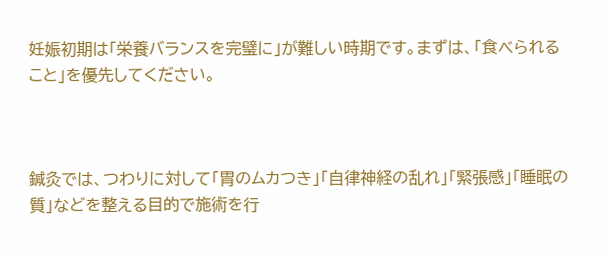妊娠初期は「栄養バランスを完璧に」が難しい時期です。まずは、「食べられること」を優先してください。



鍼灸では、つわりに対して「胃のムカつき」「自律神経の乱れ」「緊張感」「睡眠の質」などを整える目的で施術を行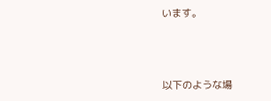います。





以下のような場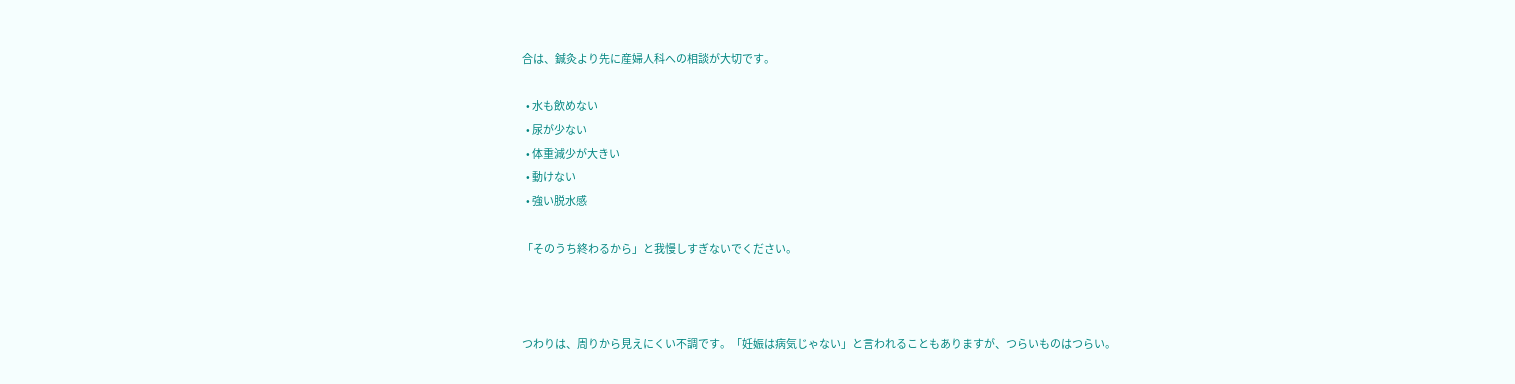合は、鍼灸より先に産婦人科への相談が大切です。

  • 水も飲めない
  • 尿が少ない
  • 体重減少が大きい
  • 動けない
  • 強い脱水感

「そのうち終わるから」と我慢しすぎないでください。



つわりは、周りから見えにくい不調です。「妊娠は病気じゃない」と言われることもありますが、つらいものはつらい。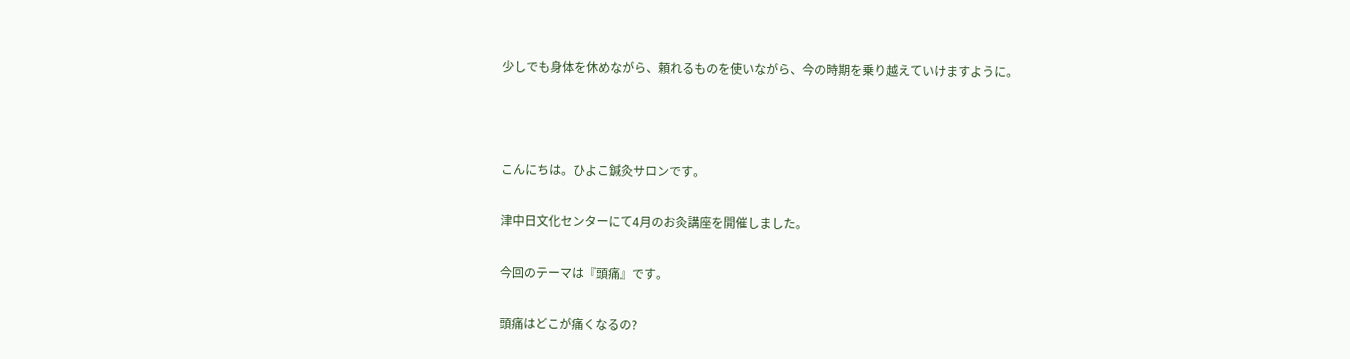少しでも身体を休めながら、頼れるものを使いながら、今の時期を乗り越えていけますように。





こんにちは。ひよこ鍼灸サロンです。


津中日文化センターにて4月のお灸講座を開催しました。


今回のテーマは『頭痛』です。


頭痛はどこが痛くなるの?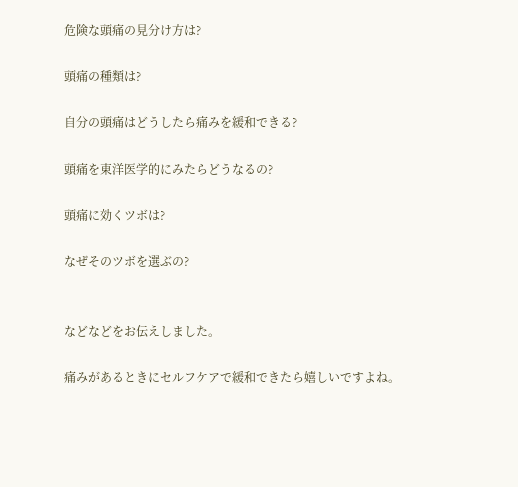危険な頭痛の見分け方は?

頭痛の種類は?

自分の頭痛はどうしたら痛みを緩和できる?

頭痛を東洋医学的にみたらどうなるの?

頭痛に効くツボは?

なぜそのツボを選ぶの?


などなどをお伝えしました。

痛みがあるときにセルフケアで緩和できたら嬉しいですよね。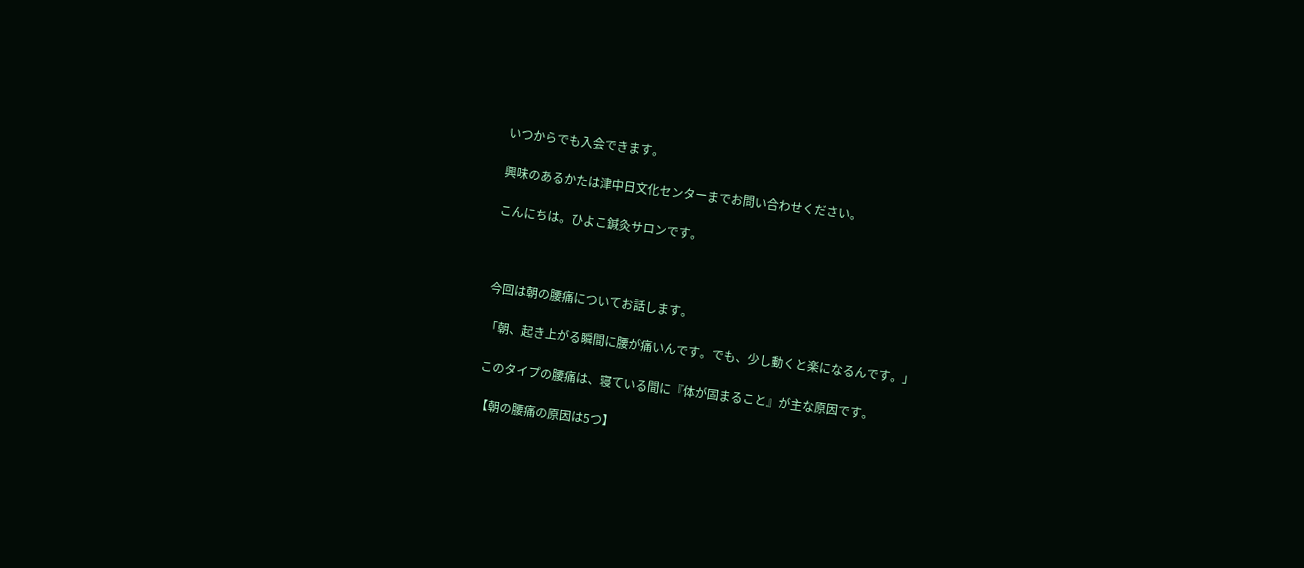いつからでも入会できます。

興味のあるかたは津中日文化センターまでお問い合わせください。

こんにちは。ひよこ鍼灸サロンです。



今回は朝の腰痛についてお話します。

「朝、起き上がる瞬間に腰が痛いんです。でも、少し動くと楽になるんです。」

このタイプの腰痛は、寝ている間に『体が固まること』が主な原因です。

【朝の腰痛の原因は5つ】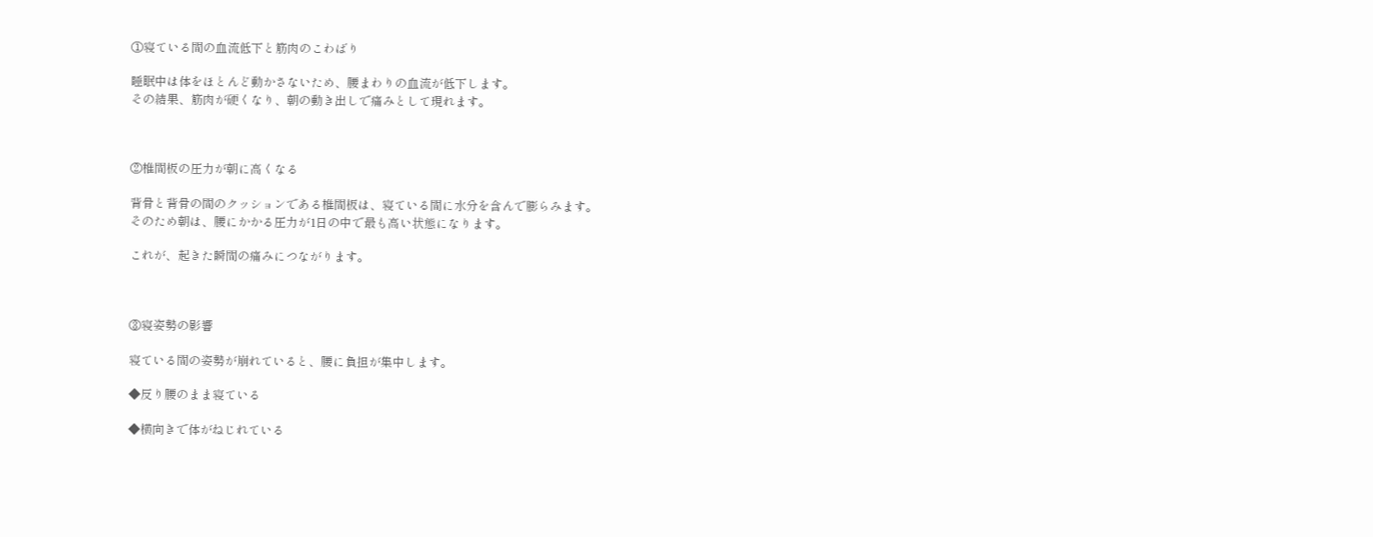①寝ている間の血流低下と筋肉のこわばり

睡眠中は体をほとんど動かさないため、腰まわりの血流が低下します。
その結果、筋肉が硬くなり、朝の動き出しで痛みとして現れます。



②椎間板の圧力が朝に高くなる

背骨と背骨の間のクッションである椎間板は、寝ている間に水分を含んで膨らみます。
そのため朝は、腰にかかる圧力が1日の中で最も高い状態になります。

これが、起きた瞬間の痛みにつながります。



③寝姿勢の影響

寝ている間の姿勢が崩れていると、腰に負担が集中します。

◆反り腰のまま寝ている

◆横向きで体がねじれている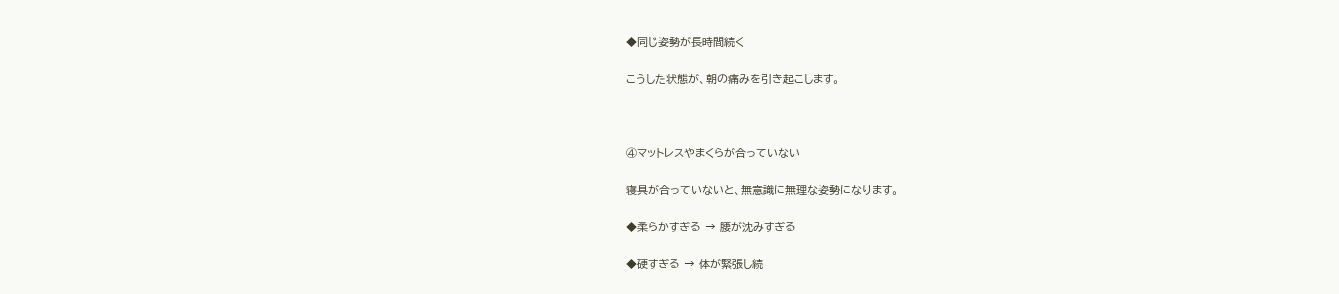◆同じ姿勢が長時間続く

こうした状態が、朝の痛みを引き起こします。



④マットレスやまくらが合っていない

寝具が合っていないと、無意識に無理な姿勢になります。

◆柔らかすぎる → 腰が沈みすぎる

◆硬すぎる → 体が緊張し続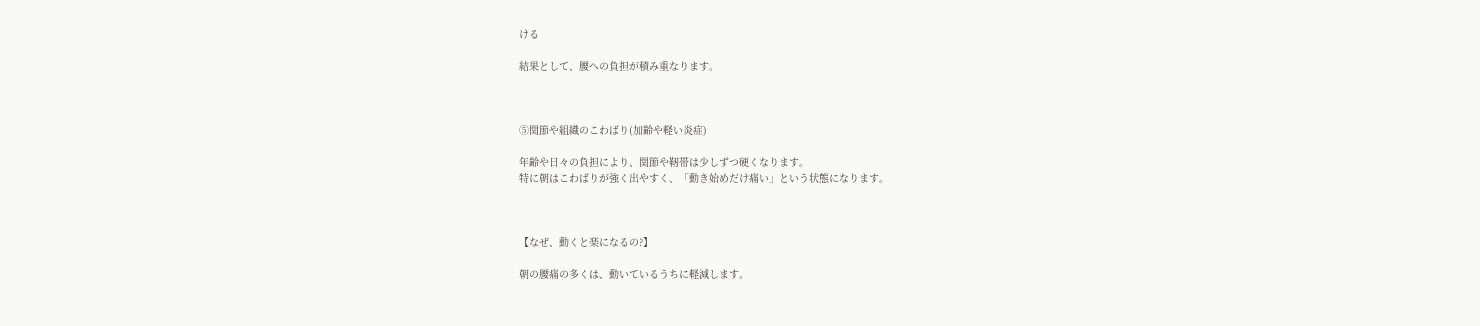ける

結果として、腰への負担が積み重なります。



⑤関節や組織のこわばり(加齢や軽い炎症)

年齢や日々の負担により、関節や靭帯は少しずつ硬くなります。
特に朝はこわばりが強く出やすく、「動き始めだけ痛い」という状態になります。



【なぜ、動くと楽になるの?】

朝の腰痛の多くは、動いているうちに軽減します。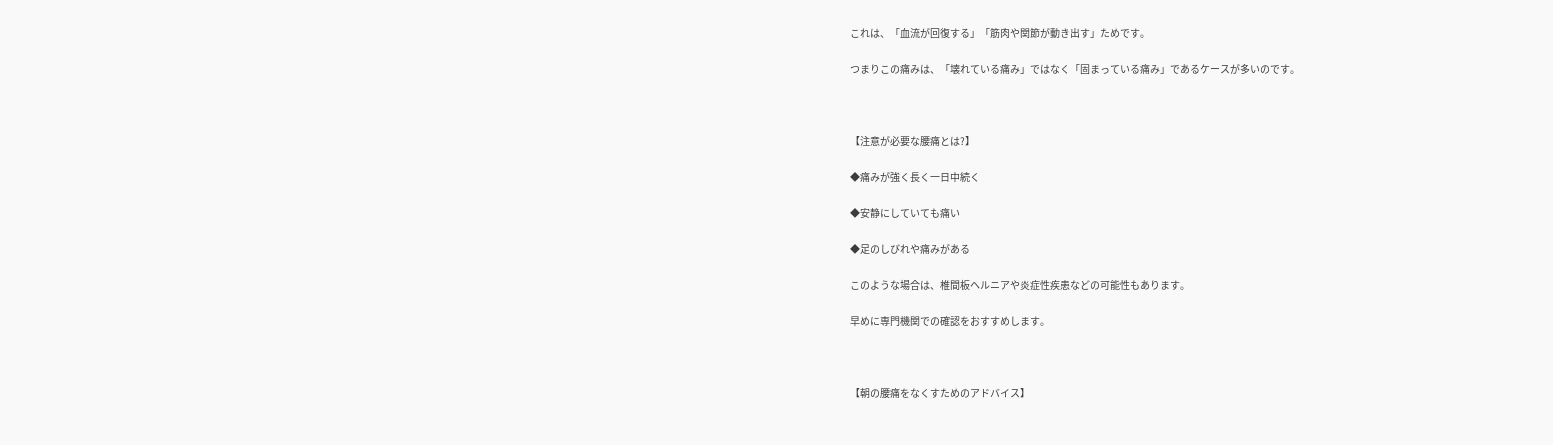これは、「血流が回復する」「筋肉や関節が動き出す」ためです。

つまりこの痛みは、「壊れている痛み」ではなく「固まっている痛み」であるケースが多いのです。



【注意が必要な腰痛とは?】

◆痛みが強く長く一日中続く

◆安静にしていても痛い

◆足のしびれや痛みがある

このような場合は、椎間板ヘルニアや炎症性疾患などの可能性もあります。

早めに専門機関での確認をおすすめします。



【朝の腰痛をなくすためのアドバイス】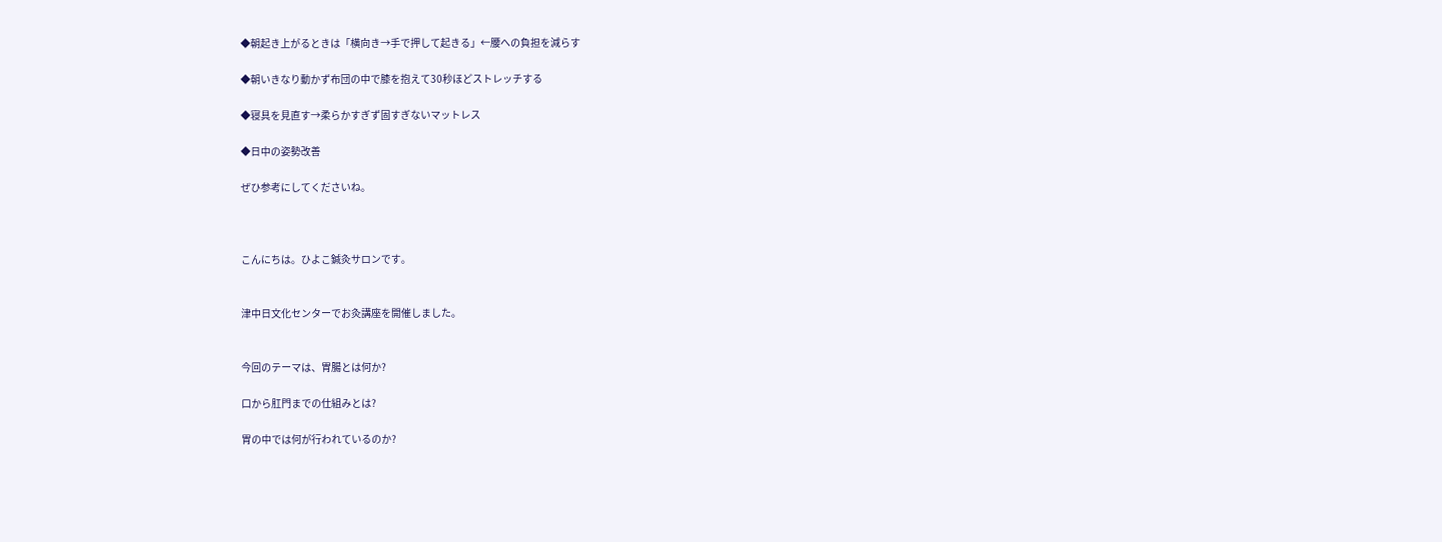◆朝起き上がるときは「横向き→手で押して起きる」←腰への負担を減らす

◆朝いきなり動かず布団の中で膝を抱えて30秒ほどストレッチする

◆寝具を見直す→柔らかすぎず固すぎないマットレス

◆日中の姿勢改善

ぜひ参考にしてくださいね。



こんにちは。ひよこ鍼灸サロンです。


津中日文化センターでお灸講座を開催しました。


今回のテーマは、胃腸とは何か?

口から肛門までの仕組みとは?

胃の中では何が行われているのか?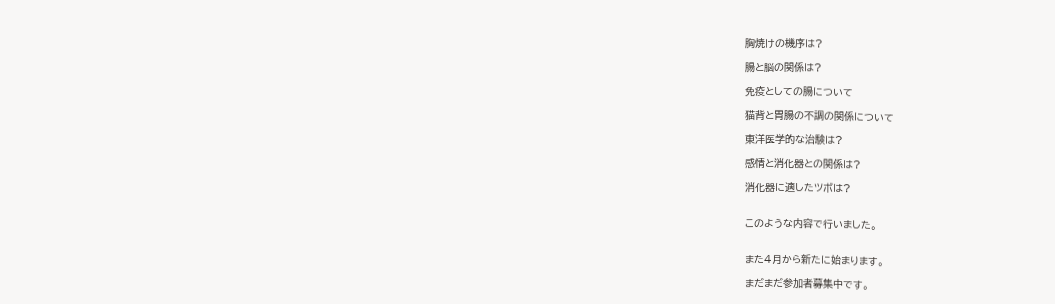胸焼けの機序は?

腸と脳の関係は?

免疫としての腸について

猫背と胃腸の不調の関係について

東洋医学的な治験は?

感情と消化器との関係は?

消化器に適したツボは?


このような内容で行いました。


また4月から新たに始まります。

まだまだ参加者募集中です。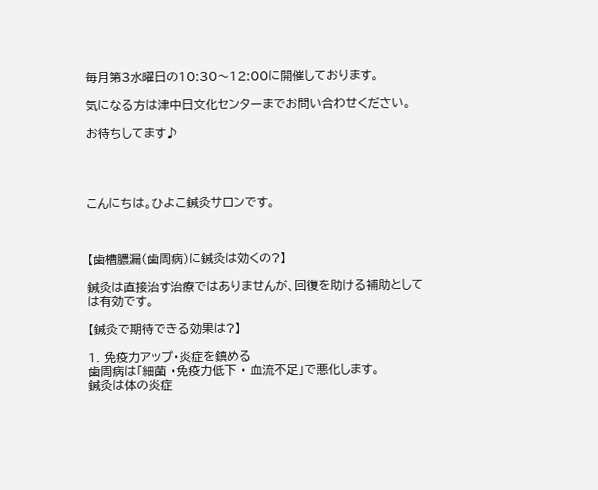毎月第3水曜日の10:30〜12:00に開催しております。

気になる方は津中日文化センターまでお問い合わせください。

お待ちしてます♪




こんにちは。ひよこ鍼灸サロンです。



【歯槽膿漏(歯周病)に鍼灸は効くの?】

鍼灸は直接治す治療ではありませんが、回復を助ける補助としては有効です。

【鍼灸で期待できる効果は?】

1. 免疫力アップ・炎症を鎮める
歯周病は「細菌 ・免疫力低下 ・ 血流不足」で悪化します。
鍼灸は体の炎症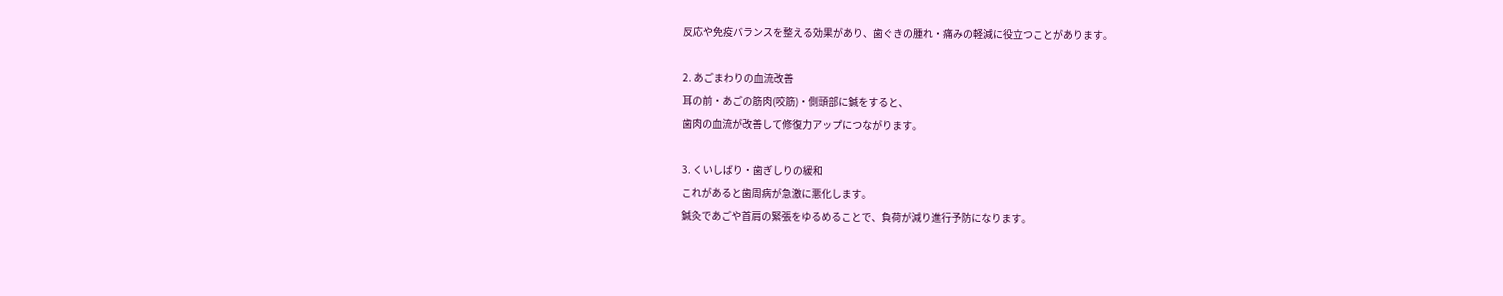反応や免疫バランスを整える効果があり、歯ぐきの腫れ・痛みの軽減に役立つことがあります。

2. あごまわりの血流改善
耳の前・あごの筋肉(咬筋)・側頭部に鍼をすると、
歯肉の血流が改善して修復力アップにつながります。

3. くいしばり・歯ぎしりの緩和
これがあると歯周病が急激に悪化します。
鍼灸であごや首肩の緊張をゆるめることで、負荷が減り進行予防になります。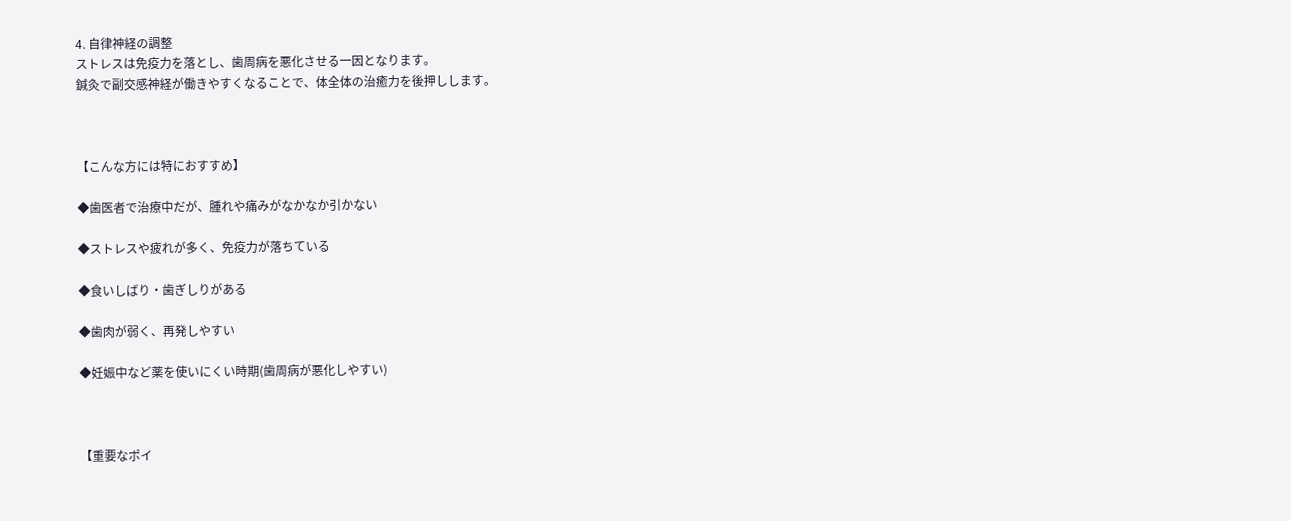4. 自律神経の調整
ストレスは免疫力を落とし、歯周病を悪化させる一因となります。
鍼灸で副交感神経が働きやすくなることで、体全体の治癒力を後押しします。



【こんな方には特におすすめ】

◆歯医者で治療中だが、腫れや痛みがなかなか引かない

◆ストレスや疲れが多く、免疫力が落ちている

◆食いしばり・歯ぎしりがある

◆歯肉が弱く、再発しやすい

◆妊娠中など薬を使いにくい時期(歯周病が悪化しやすい)



【重要なポイ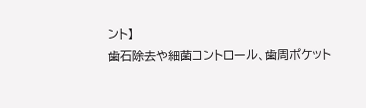ント】
歯石除去や細菌コントロール、歯周ポケット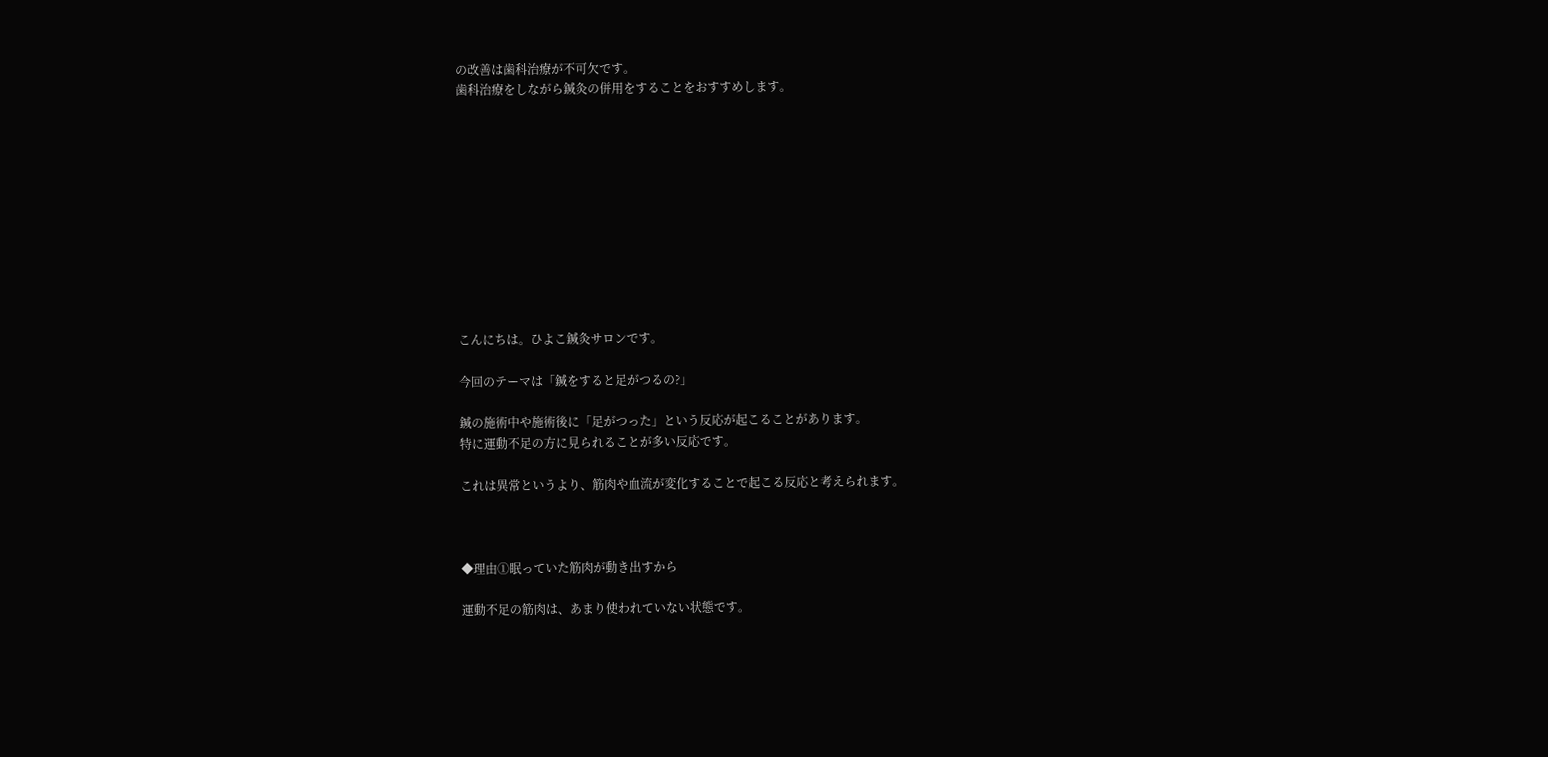の改善は歯科治療が不可欠です。
歯科治療をしながら鍼灸の併用をすることをおすすめします。











こんにちは。ひよこ鍼灸サロンです。

今回のテーマは「鍼をすると足がつるの?」

鍼の施術中や施術後に「足がつった」という反応が起こることがあります。
特に運動不足の方に見られることが多い反応です。

これは異常というより、筋肉や血流が変化することで起こる反応と考えられます。



◆理由①眠っていた筋肉が動き出すから

運動不足の筋肉は、あまり使われていない状態です。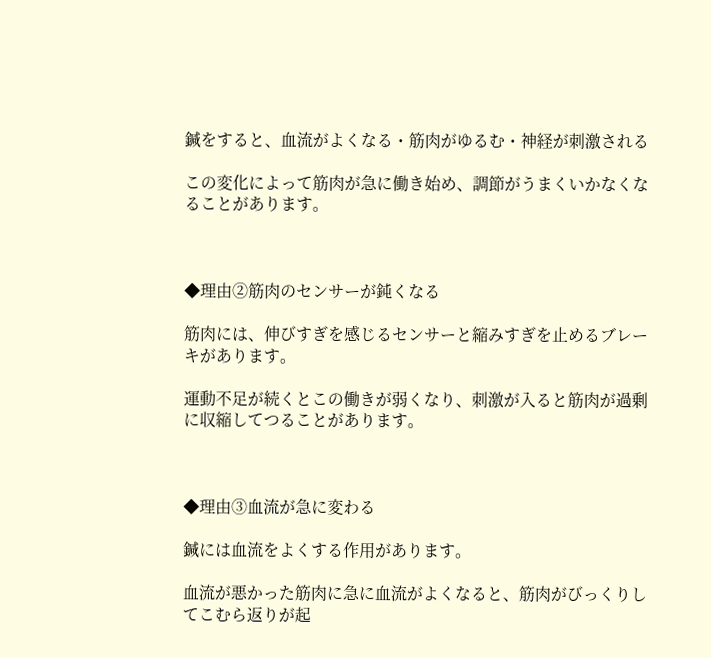鍼をすると、血流がよくなる・筋肉がゆるむ・神経が刺激される

この変化によって筋肉が急に働き始め、調節がうまくいかなくなることがあります。



◆理由②筋肉のセンサーが鈍くなる

筋肉には、伸びすぎを感じるセンサーと縮みすぎを止めるブレーキがあります。

運動不足が続くとこの働きが弱くなり、刺激が入ると筋肉が過剰に収縮してつることがあります。



◆理由③血流が急に変わる

鍼には血流をよくする作用があります。

血流が悪かった筋肉に急に血流がよくなると、筋肉がびっくりしてこむら返りが起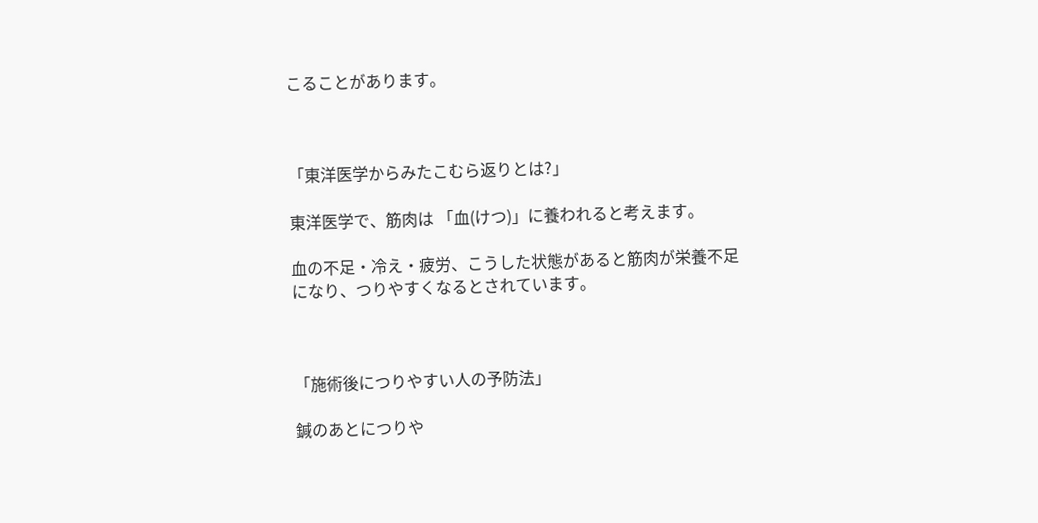こることがあります。



「東洋医学からみたこむら返りとは?」

東洋医学で、筋肉は 「血(けつ)」に養われると考えます。

血の不足・冷え・疲労、こうした状態があると筋肉が栄養不足になり、つりやすくなるとされています。



「施術後につりやすい人の予防法」

鍼のあとにつりや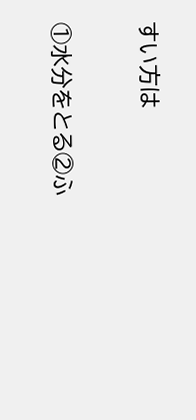すい方は

①水分をとる②ふ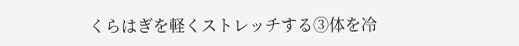くらはぎを軽くストレッチする③体を冷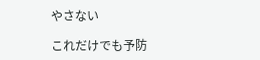やさない

これだけでも予防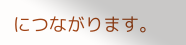につながります。